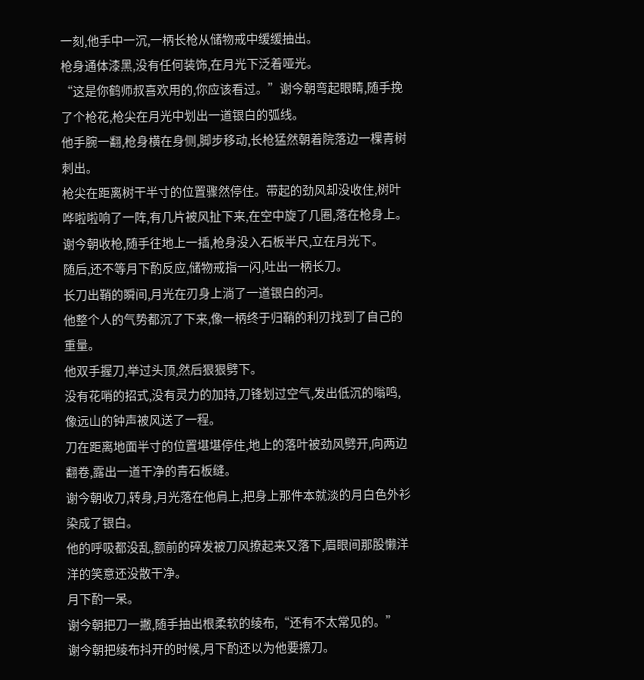一刻,他手中一沉,一柄长枪从储物戒中缓缓抽出。
枪身通体漆黑,没有任何装饰,在月光下泛着哑光。
“这是你鹤师叔喜欢用的,你应该看过。”谢今朝弯起眼睛,随手挽了个枪花,枪尖在月光中划出一道银白的弧线。
他手腕一翻,枪身横在身侧,脚步移动,长枪猛然朝着院落边一棵青树刺出。
枪尖在距离树干半寸的位置骤然停住。带起的劲风却没收住,树叶哗啦啦响了一阵,有几片被风扯下来,在空中旋了几圈,落在枪身上。
谢今朝收枪,随手往地上一插,枪身没入石板半尺,立在月光下。
随后,还不等月下酌反应,储物戒指一闪,吐出一柄长刀。
长刀出鞘的瞬间,月光在刃身上淌了一道银白的河。
他整个人的气势都沉了下来,像一柄终于归鞘的利刃找到了自己的重量。
他双手握刀,举过头顶,然后狠狠劈下。
没有花哨的招式,没有灵力的加持,刀锋划过空气,发出低沉的嗡鸣,像远山的钟声被风送了一程。
刀在距离地面半寸的位置堪堪停住,地上的落叶被劲风劈开,向两边翻卷,露出一道干净的青石板缝。
谢今朝收刀,转身,月光落在他肩上,把身上那件本就淡的月白色外衫染成了银白。
他的呼吸都没乱,额前的碎发被刀风撩起来又落下,眉眼间那股懒洋洋的笑意还没散干净。
月下酌一呆。
谢今朝把刀一撇,随手抽出根柔软的绫布,“还有不太常见的。”
谢今朝把绫布抖开的时候,月下酌还以为他要擦刀。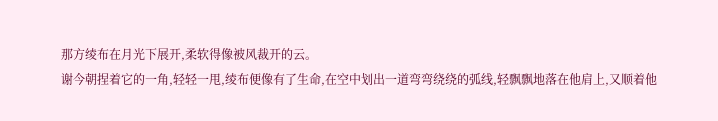那方绫布在月光下展开,柔软得像被风裁开的云。
谢今朝捏着它的一角,轻轻一甩,绫布便像有了生命,在空中划出一道弯弯绕绕的弧线,轻飘飘地落在他肩上,又顺着他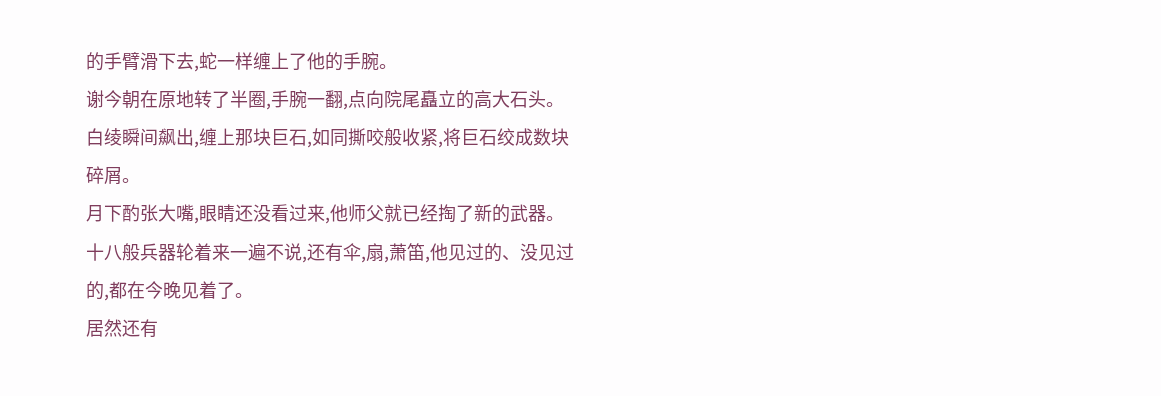的手臂滑下去,蛇一样缠上了他的手腕。
谢今朝在原地转了半圈,手腕一翻,点向院尾矗立的高大石头。
白绫瞬间飙出,缠上那块巨石,如同撕咬般收紧,将巨石绞成数块碎屑。
月下酌张大嘴,眼睛还没看过来,他师父就已经掏了新的武器。
十八般兵器轮着来一遍不说,还有伞,扇,萧笛,他见过的、没见过的,都在今晚见着了。
居然还有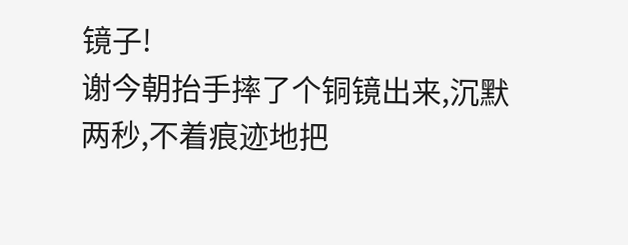镜子!
谢今朝抬手摔了个铜镜出来,沉默两秒,不着痕迹地把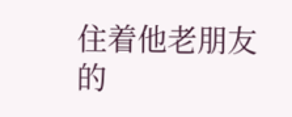住着他老朋友的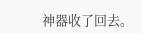神器收了回去。